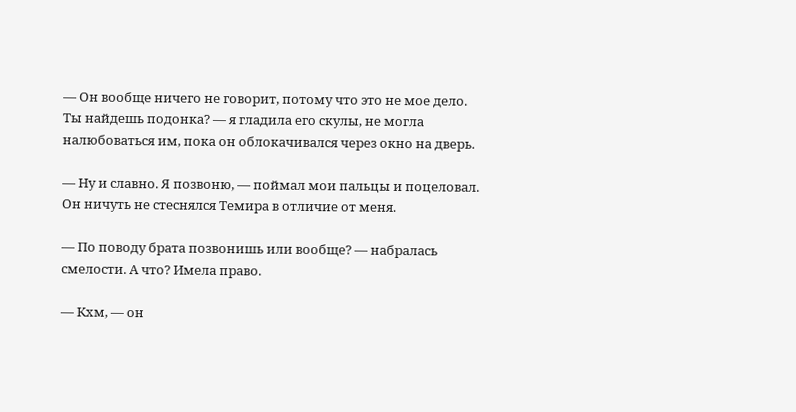— Он вообще ничего не говорит, потому что это не мое дело. Ты найдешь подонка? — я гладила его скулы, не могла налюбоваться им, пока он облокачивался через окно на дверь.

— Ну и славно. Я позвоню, — поймал мои пальцы и поцеловал. Он ничуть не стеснялся Темира в отличие от меня.

— По поводу брата позвонишь или вообще? — набралась смелости. А что? Имела право.

— Кхм, — он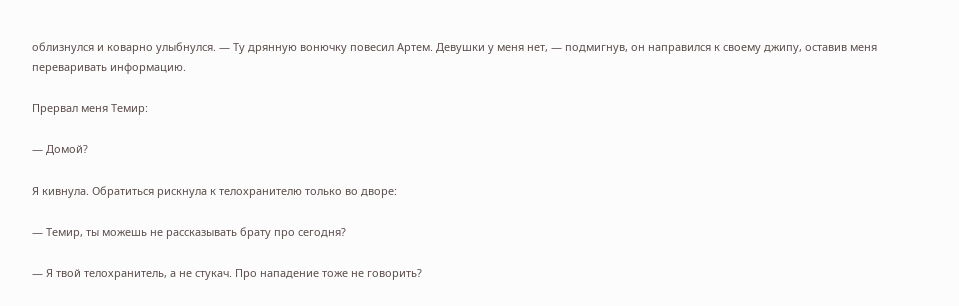облизнулся и коварно улыбнулся. — Ту дрянную вонючку повесил Артем. Девушки у меня нет, — подмигнув, он направился к своему джипу, оставив меня переваривать информацию.

Прервал меня Темир:

— Домой?

Я кивнула. Обратиться рискнула к телохранителю только во дворе:

— Темир, ты можешь не рассказывать брату про сегодня?

— Я твой телохранитель, а не стукач. Про нападение тоже не говорить?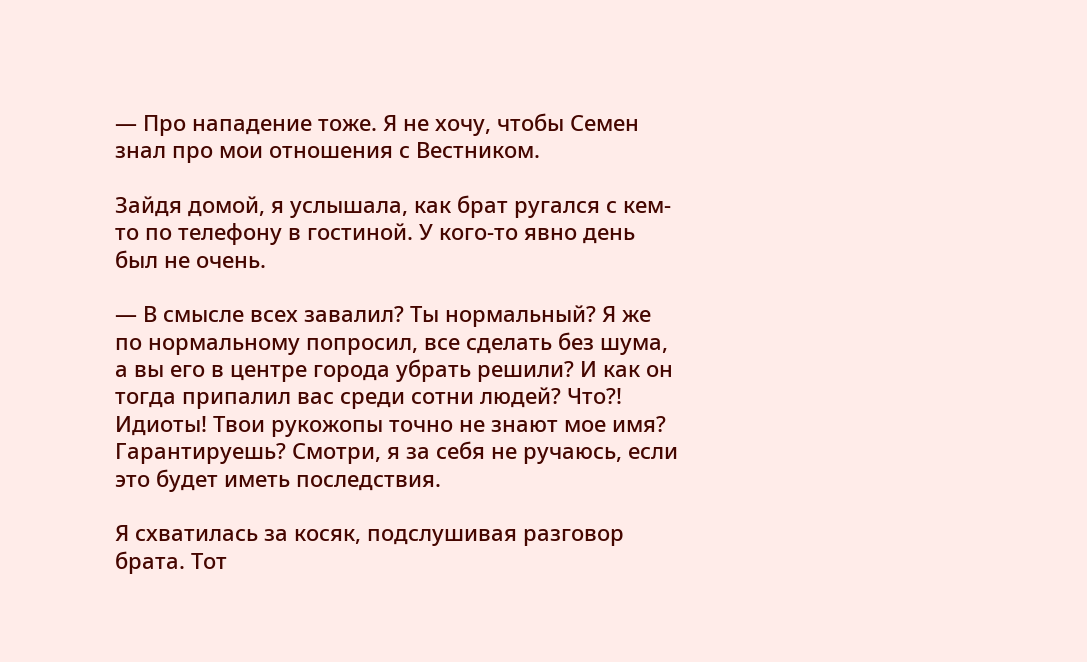— Про нападение тоже. Я не хочу, чтобы Семен знал про мои отношения с Вестником.

Зайдя домой, я услышала, как брат ругался с кем-то по телефону в гостиной. У кого-то явно день был не очень.

— В смысле всех завалил? Ты нормальный? Я же по нормальному попросил, все сделать без шума, а вы его в центре города убрать решили? И как он тогда припалил вас среди сотни людей? Что?! Идиоты! Твои рукожопы точно не знают мое имя? Гарантируешь? Смотри, я за себя не ручаюсь, если это будет иметь последствия.

Я схватилась за косяк, подслушивая разговор брата. Тот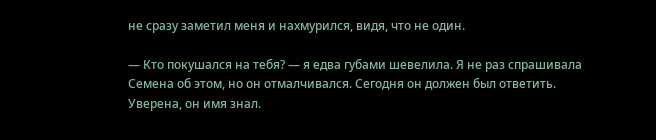не сразу заметил меня и нахмурился, видя, что не один.

— Кто покушался на тебя? — я едва губами шевелила. Я не раз спрашивала Семена об этом, но он отмалчивался. Сегодня он должен был ответить. Уверена, он имя знал.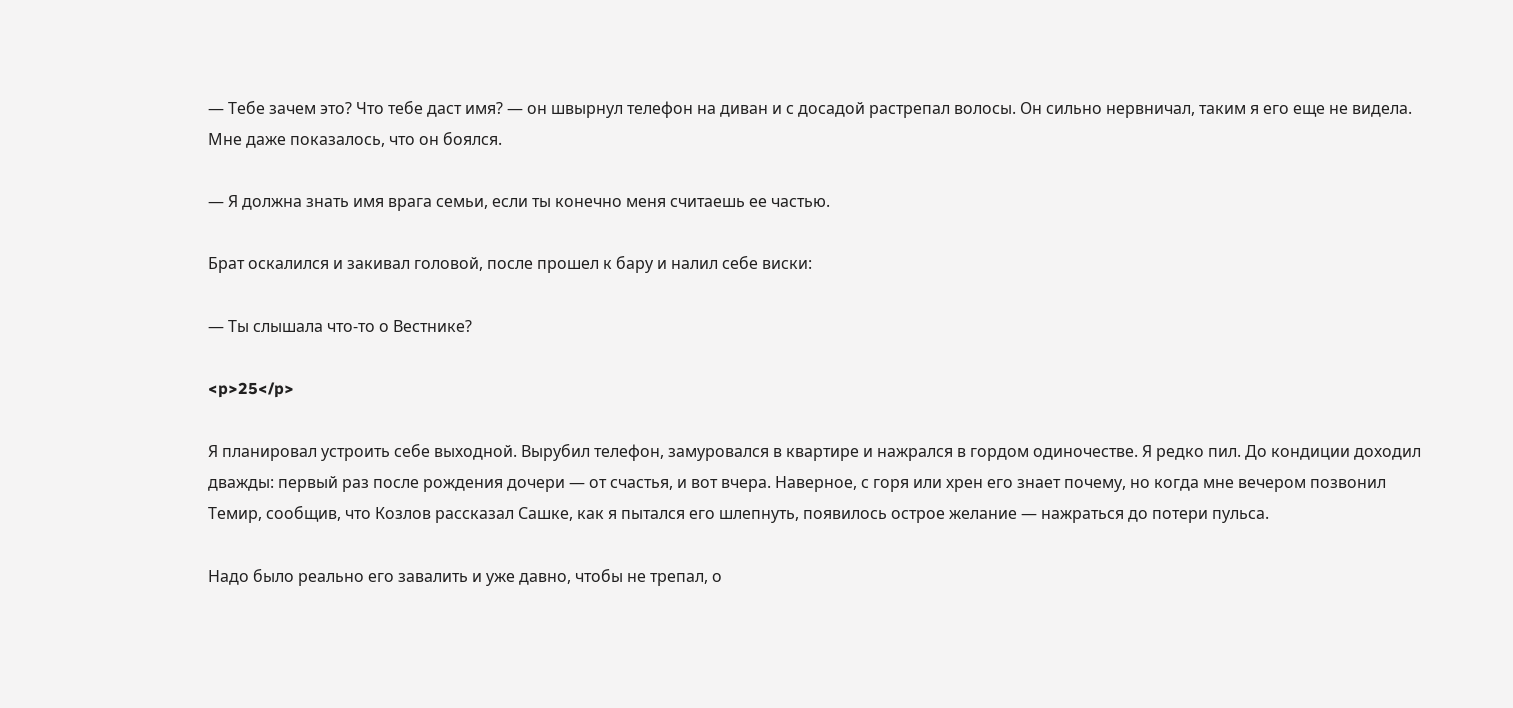— Тебе зачем это? Что тебе даст имя? — он швырнул телефон на диван и с досадой растрепал волосы. Он сильно нервничал, таким я его еще не видела. Мне даже показалось, что он боялся.

— Я должна знать имя врага семьи, если ты конечно меня считаешь ее частью.

Брат оскалился и закивал головой, после прошел к бару и налил себе виски:

— Ты слышала что-то о Вестнике?

<p>25</p>

Я планировал устроить себе выходной. Вырубил телефон, замуровался в квартире и нажрался в гордом одиночестве. Я редко пил. До кондиции доходил дважды: первый раз после рождения дочери — от счастья, и вот вчера. Наверное, с горя или хрен его знает почему, но когда мне вечером позвонил Темир, сообщив, что Козлов рассказал Сашке, как я пытался его шлепнуть, появилось острое желание — нажраться до потери пульса.

Надо было реально его завалить и уже давно, чтобы не трепал, о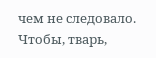чем не следовало. Чтобы, тварь,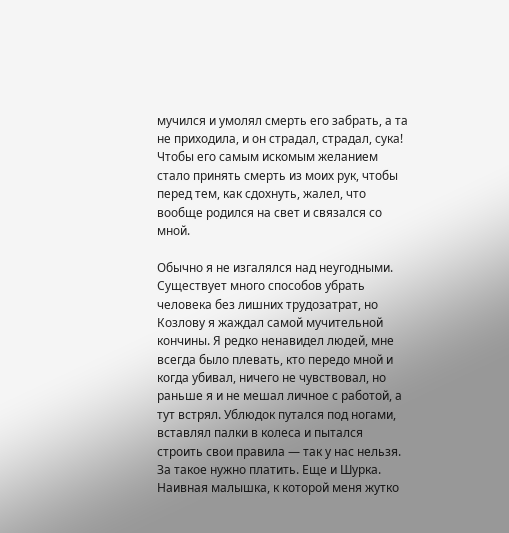мучился и умолял смерть его забрать, а та не приходила, и он страдал, страдал, сука! Чтобы его самым искомым желанием стало принять смерть из моих рук, чтобы перед тем, как сдохнуть, жалел, что вообще родился на свет и связался со мной.

Обычно я не изгалялся над неугодными. Существует много способов убрать человека без лишних трудозатрат, но Козлову я жаждал самой мучительной кончины. Я редко ненавидел людей, мне всегда было плевать, кто передо мной и когда убивал, ничего не чувствовал, но раньше я и не мешал личное с работой, а тут встрял. Ублюдок путался под ногами, вставлял палки в колеса и пытался строить свои правила — так у нас нельзя. За такое нужно платить. Еще и Шурка. Наивная малышка, к которой меня жутко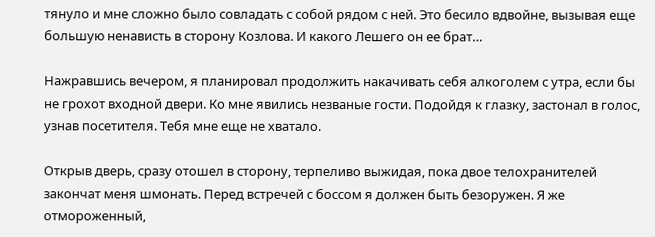тянуло и мне сложно было совладать с собой рядом с ней. Это бесило вдвойне, вызывая еще большую ненависть в сторону Козлова. И какого Лешего он ее брат…

Нажравшись вечером, я планировал продолжить накачивать себя алкоголем с утра, если бы не грохот входной двери. Ко мне явились незваные гости. Подойдя к глазку, застонал в голос, узнав посетителя. Тебя мне еще не хватало.

Открыв дверь, сразу отошел в сторону, терпеливо выжидая, пока двое телохранителей закончат меня шмонать. Перед встречей с боссом я должен быть безоружен. Я же отмороженный,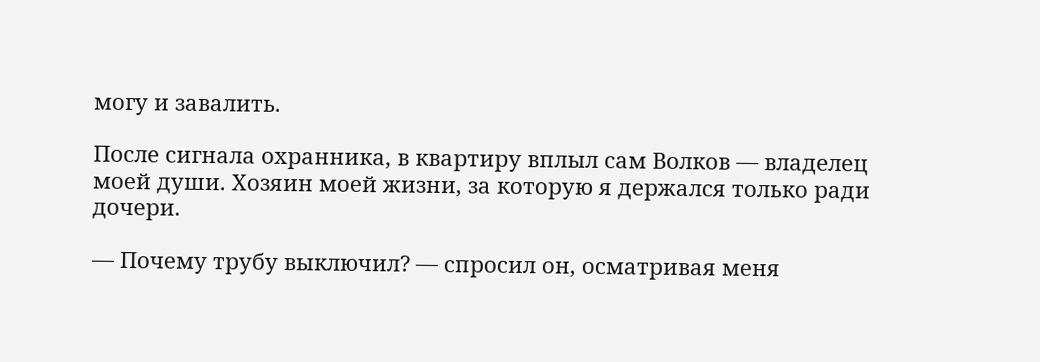могу и завалить.

После сигнала охранника, в квартиру вплыл сам Волков — владелец моей души. Хозяин моей жизни, за которую я держался только ради дочери.

— Почему трубу выключил? — спросил он, осматривая меня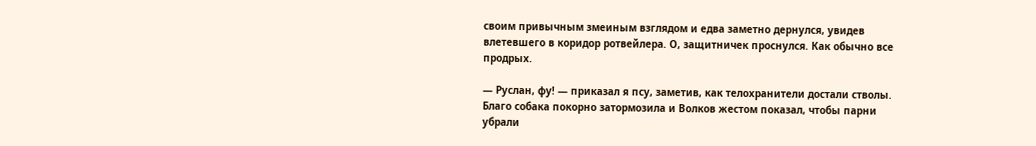своим привычным змеиным взглядом и едва заметно дернулся, увидев влетевшего в коридор ротвейлера. О, защитничек проснулся. Как обычно все продрых.

— Руслан, фу! — приказал я псу, заметив, как телохранители достали стволы. Благо собака покорно затормозила и Волков жестом показал, чтобы парни убрали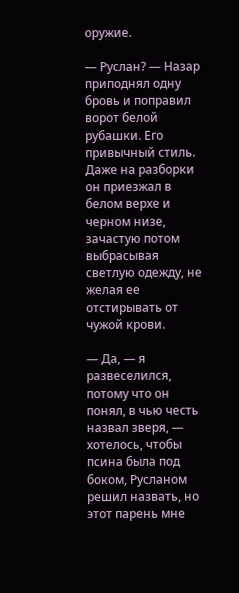оружие.

— Руслан? — Назар приподнял одну бровь и поправил ворот белой рубашки. Его привычный стиль. Даже на разборки он приезжал в белом верхе и черном низе, зачастую потом выбрасывая светлую одежду, не желая ее отстирывать от чужой крови.

— Да, — я развеселился, потому что он понял, в чью честь назвал зверя, — хотелось, чтобы псина была под боком, Русланом решил назвать, но этот парень мне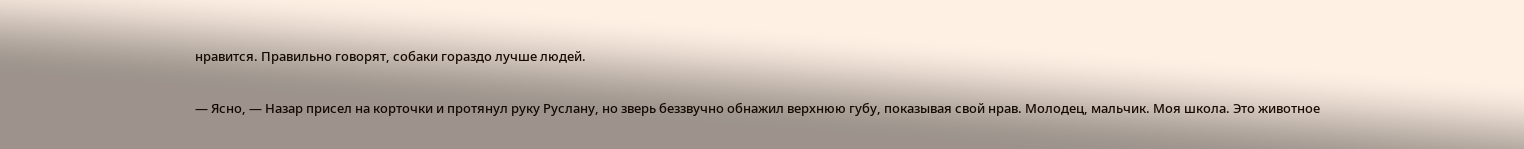нравится. Правильно говорят, собаки гораздо лучше людей.

— Ясно, — Назар присел на корточки и протянул руку Руслану, но зверь беззвучно обнажил верхнюю губу, показывая свой нрав. Молодец, мальчик. Моя школа. Это животное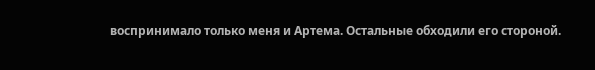воспринимало только меня и Артема. Остальные обходили его стороной.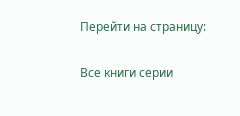Перейти на страницу:

Все книги серии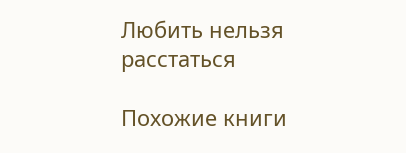Любить нельзя расстаться

Похожие книги